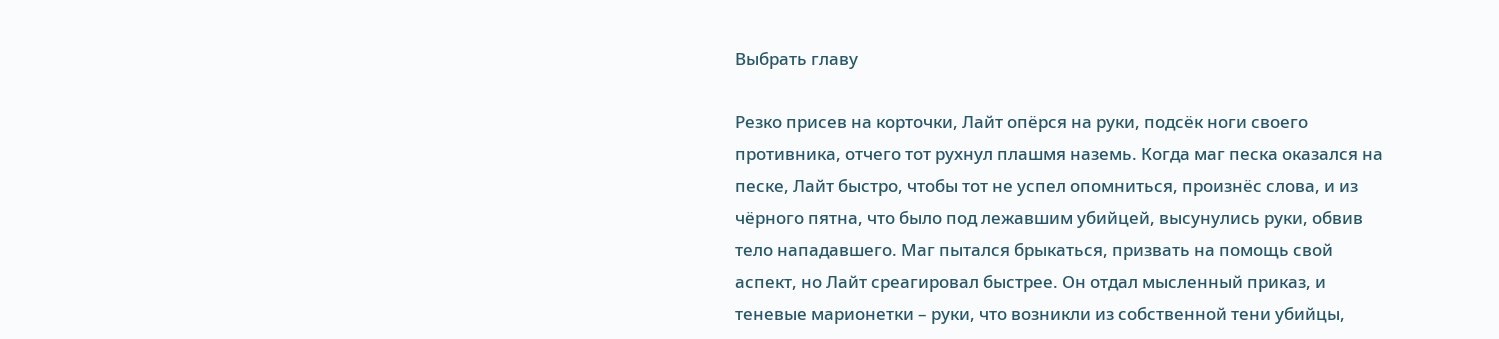Выбрать главу

Резко присев на корточки, Лайт опёрся на руки, подсёк ноги своего противника, отчего тот рухнул плашмя наземь. Когда маг песка оказался на песке, Лайт быстро, чтобы тот не успел опомниться, произнёс слова, и из чёрного пятна, что было под лежавшим убийцей, высунулись руки, обвив тело нападавшего. Маг пытался брыкаться, призвать на помощь свой аспект, но Лайт среагировал быстрее. Он отдал мысленный приказ, и теневые марионетки – руки, что возникли из собственной тени убийцы,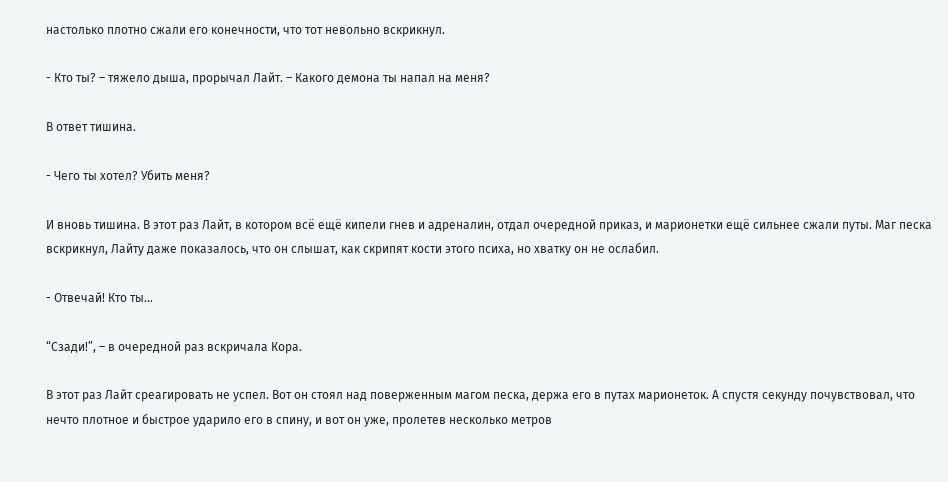настолько плотно сжали его конечности, что тот невольно вскрикнул.

- Кто ты? – тяжело дыша, прорычал Лайт. – Какого демона ты напал на меня?

В ответ тишина.

- Чего ты хотел? Убить меня?

И вновь тишина. В этот раз Лайт, в котором всё ещё кипели гнев и адреналин, отдал очередной приказ, и марионетки ещё сильнее сжали путы. Маг песка вскрикнул, Лайту даже показалось, что он слышат, как скрипят кости этого психа, но хватку он не ослабил.

- Отвечай! Кто ты…

“Сзади!”, – в очередной раз вскричала Кора.

В этот раз Лайт среагировать не успел. Вот он стоял над поверженным магом песка, держа его в путах марионеток. А спустя секунду почувствовал, что нечто плотное и быстрое ударило его в спину, и вот он уже, пролетев несколько метров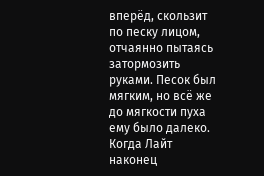вперёд, скользит по песку лицом, отчаянно пытаясь затормозить руками. Песок был мягким, но всё же до мягкости пуха ему было далеко. Когда Лайт наконец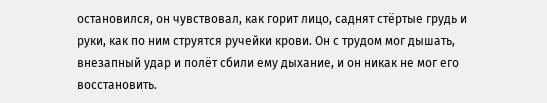остановился, он чувствовал, как горит лицо, саднят стёртые грудь и руки, как по ним струятся ручейки крови. Он с трудом мог дышать, внезапный удар и полёт сбили ему дыхание, и он никак не мог его восстановить.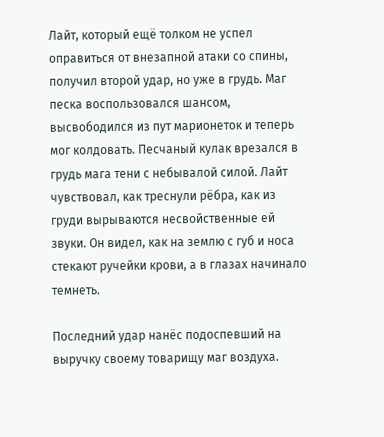Лайт, который ещё толком не успел оправиться от внезапной атаки со спины, получил второй удар, но уже в грудь. Маг песка воспользовался шансом, высвободился из пут марионеток и теперь мог колдовать. Песчаный кулак врезался в грудь мага тени с небывалой силой. Лайт чувствовал, как треснули рёбра, как из груди вырываются несвойственные ей звуки. Он видел, как на землю с губ и носа стекают ручейки крови, а в глазах начинало темнеть.

Последний удар нанёс подоспевший на выручку своему товарищу маг воздуха.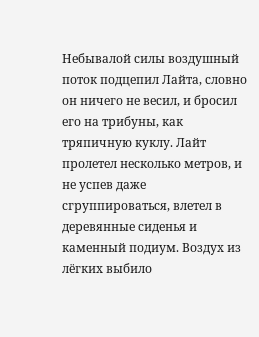Небывалой силы воздушный поток подцепил Лайта, словно он ничего не весил, и бросил его на трибуны, как тряпичную куклу. Лайт пролетел несколько метров, и не успев даже сгруппироваться, влетел в деревянные сиденья и каменный подиум. Воздух из лёгких выбило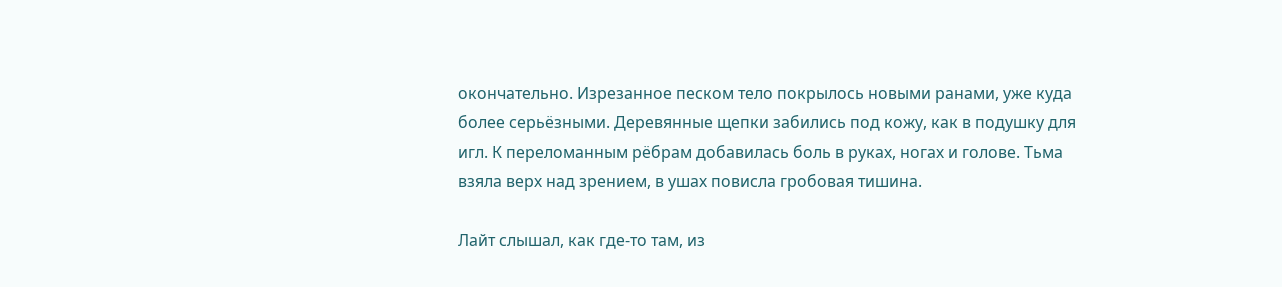окончательно. Изрезанное песком тело покрылось новыми ранами, уже куда более серьёзными. Деревянные щепки забились под кожу, как в подушку для игл. К переломанным рёбрам добавилась боль в руках, ногах и голове. Тьма взяла верх над зрением, в ушах повисла гробовая тишина.

Лайт слышал, как где-то там, из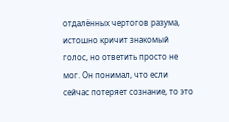отдалённых чертогов разума, истошно кричит знакомый голос, но ответить просто не мог. Он понимал, что если сейчас потеряет сознание, то это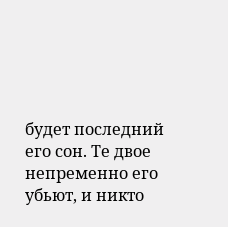будет последний его сон. Те двое непременно его убьют, и никто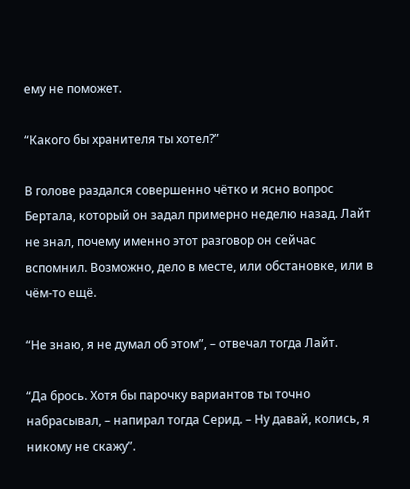ему не поможет.

“Какого бы хранителя ты хотел?”

В голове раздался совершенно чётко и ясно вопрос Бертала, который он задал примерно неделю назад. Лайт не знал, почему именно этот разговор он сейчас вспомнил. Возможно, дело в месте, или обстановке, или в чём-то ещё.

“Не знаю, я не думал об этом”, – отвечал тогда Лайт.

“Да брось. Хотя бы парочку вариантов ты точно набрасывал, – напирал тогда Серид. – Ну давай, колись, я никому не скажу”.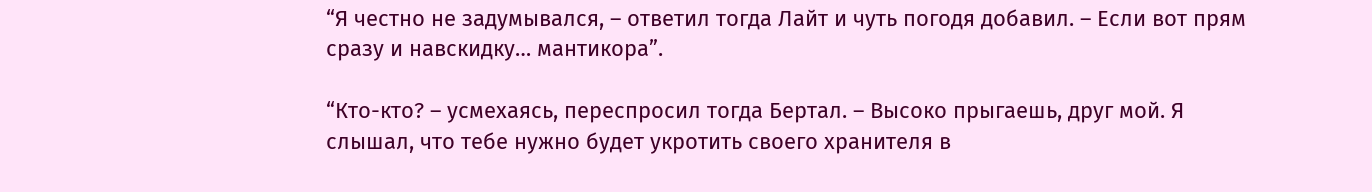“Я честно не задумывался, – ответил тогда Лайт и чуть погодя добавил. – Если вот прям сразу и навскидку… мантикора”.

“Кто-кто? – усмехаясь, переспросил тогда Бертал. – Высоко прыгаешь, друг мой. Я слышал, что тебе нужно будет укротить своего хранителя в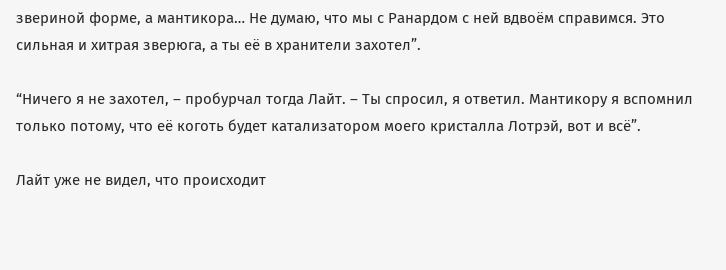звериной форме, а мантикора… Не думаю, что мы с Ранардом с ней вдвоём справимся. Это сильная и хитрая зверюга, а ты её в хранители захотел”.

“Ничего я не захотел, – пробурчал тогда Лайт. – Ты спросил, я ответил. Мантикору я вспомнил только потому, что её коготь будет катализатором моего кристалла Лотрэй, вот и всё”.

Лайт уже не видел, что происходит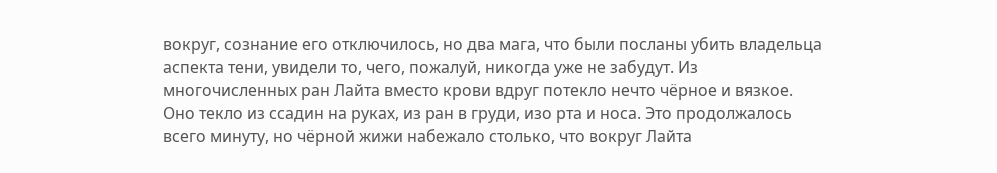вокруг, сознание его отключилось, но два мага, что были посланы убить владельца аспекта тени, увидели то, чего, пожалуй, никогда уже не забудут. Из многочисленных ран Лайта вместо крови вдруг потекло нечто чёрное и вязкое. Оно текло из ссадин на руках, из ран в груди, изо рта и носа. Это продолжалось всего минуту, но чёрной жижи набежало столько, что вокруг Лайта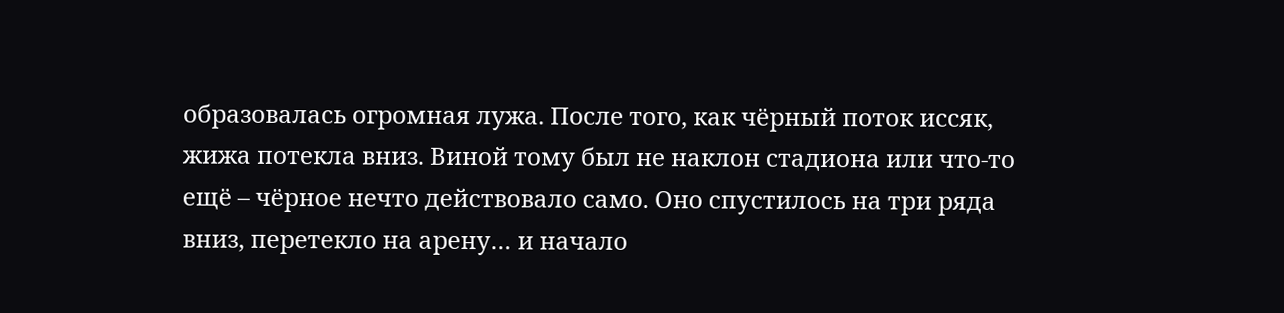образовалась огромная лужа. После того, как чёрный поток иссяк, жижа потекла вниз. Виной тому был не наклон стадиона или что-то ещё – чёрное нечто действовало само. Оно спустилось на три ряда вниз, перетекло на арену… и начало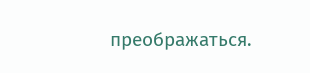преображаться.